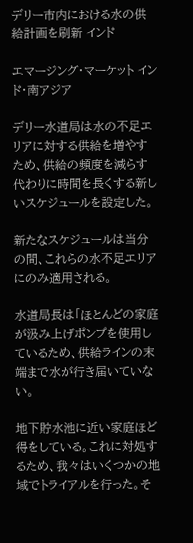デリー市内における水の供給計画を刷新 インド

エマージング・マーケット インド・南アジア

デリー水道局は水の不足エリアに対する供給を増やすため、供給の頻度を減らす代わりに時間を長くする新しいスケジュールを設定した。

新たなスケジュールは当分の間、これらの水不足エリアにのみ適用される。

水道局長は「ほとんどの家庭が汲み上げポンプを使用しているため、供給ラインの末端まで水が行き届いていない。

地下貯水池に近い家庭ほど得をしている。これに対処するため、我々はいくつかの地域でトライアルを行った。そ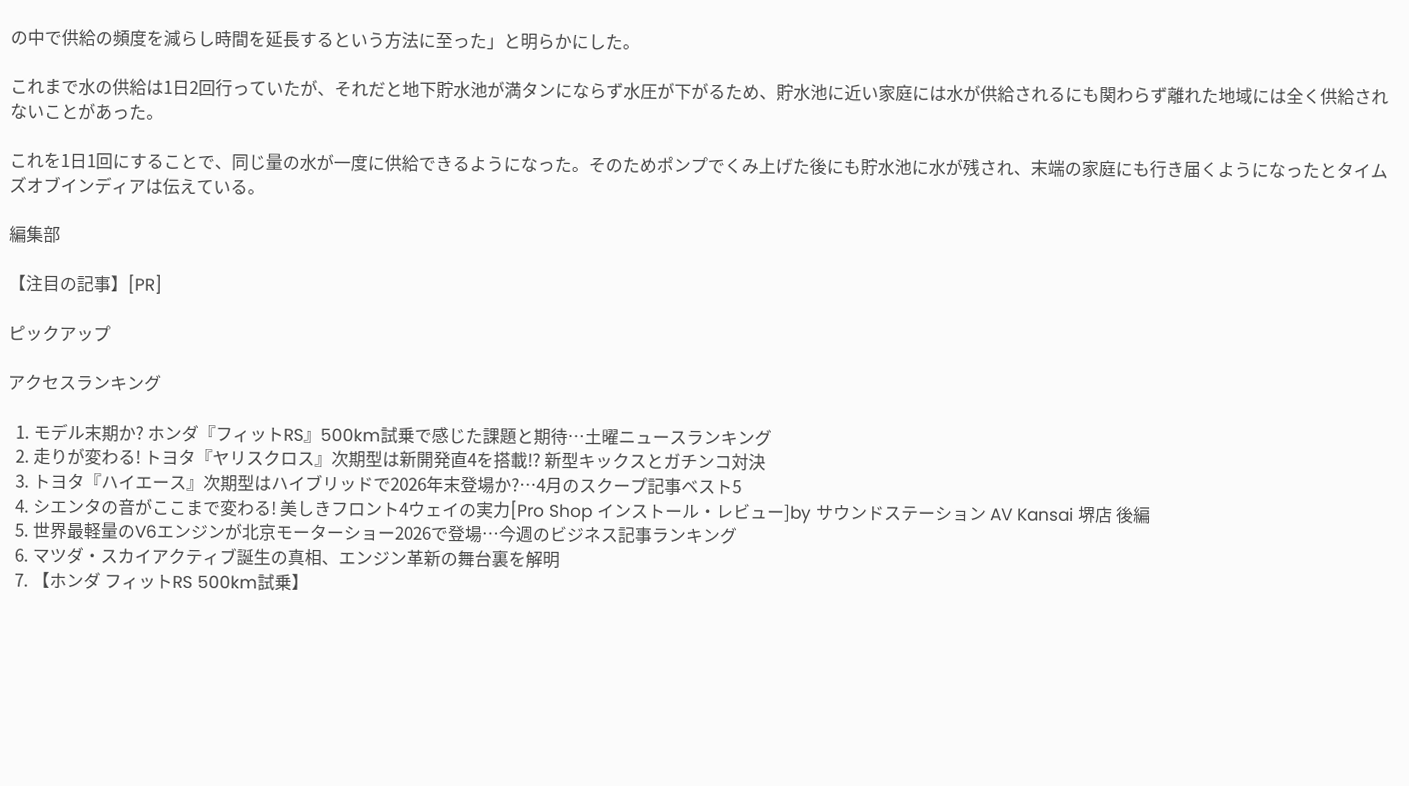の中で供給の頻度を減らし時間を延長するという方法に至った」と明らかにした。

これまで水の供給は1日2回行っていたが、それだと地下貯水池が満タンにならず水圧が下がるため、貯水池に近い家庭には水が供給されるにも関わらず離れた地域には全く供給されないことがあった。

これを1日1回にすることで、同じ量の水が一度に供給できるようになった。そのためポンプでくみ上げた後にも貯水池に水が残され、末端の家庭にも行き届くようになったとタイムズオブインディアは伝えている。

編集部

【注目の記事】[PR]

ピックアップ

アクセスランキング

  1. モデル末期か? ホンダ『フィットRS』500km試乗で感じた課題と期待…土曜ニュースランキング
  2. 走りが変わる! トヨタ『ヤリスクロス』次期型は新開発直4を搭載!? 新型キックスとガチンコ対決
  3. トヨタ『ハイエース』次期型はハイブリッドで2026年末登場か?…4月のスクープ記事ベスト5
  4. シエンタの音がここまで変わる! 美しきフロント4ウェイの実力[Pro Shop インストール・レビュー]by サウンドステーション AV Kansai 堺店 後編
  5. 世界最軽量のV6エンジンが北京モーターショー2026で登場…今週のビジネス記事ランキング
  6. マツダ・スカイアクティブ誕生の真相、エンジン革新の舞台裏を解明
  7. 【ホンダ フィットRS 500km試乗】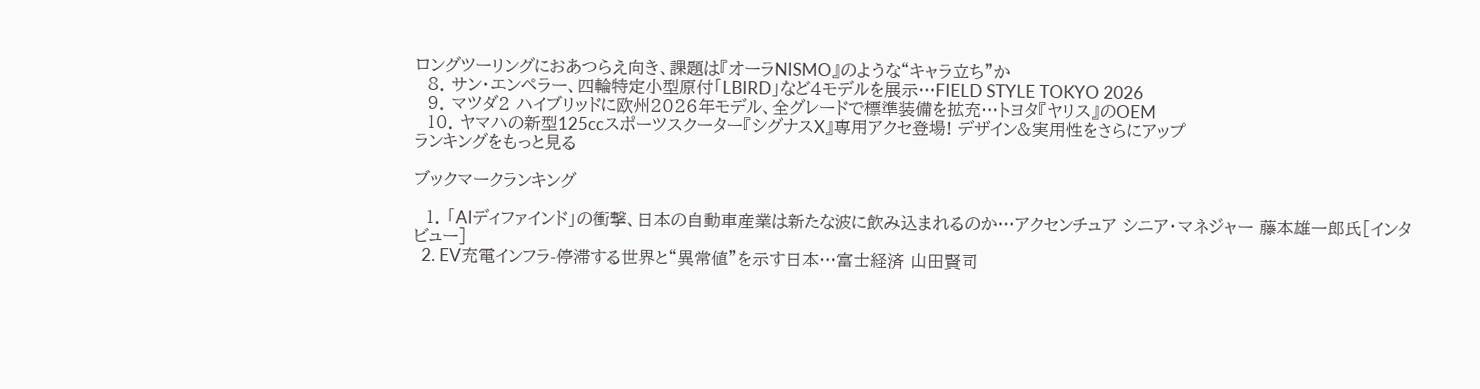ロングツーリングにおあつらえ向き、課題は『オーラNISMO』のような“キャラ立ち”か
  8. サン・エンペラー、四輪特定小型原付「LBIRD」など4モデルを展示…FIELD STYLE TOKYO 2026
  9. マツダ2 ハイブリッドに欧州2026年モデル、全グレードで標準装備を拡充…トヨタ『ヤリス』のOEM
  10. ヤマハの新型125ccスポーツスクーター『シグナスX』専用アクセ登場! デザイン&実用性をさらにアップ
ランキングをもっと見る

ブックマークランキング

  1. 「AIディファインド」の衝撃、日本の自動車産業は新たな波に飲み込まれるのか…アクセンチュア シニア・マネジャー 藤本雄一郎氏[インタビュー]
  2. EV充電インフラ-停滞する世界と“異常値”を示す日本…富士経済 山田賢司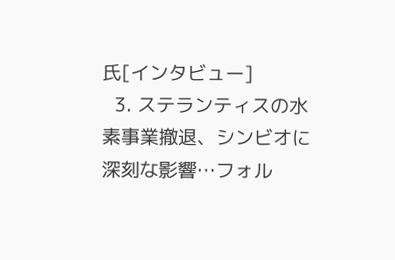氏[インタビュー]
  3. ステランティスの水素事業撤退、シンビオに深刻な影響…フォル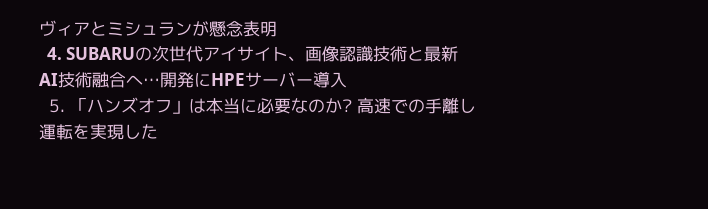ヴィアとミシュランが懸念表明
  4. SUBARUの次世代アイサイト、画像認識技術と最新AI技術融合へ…開発にHPEサーバー導入
  5. 「ハンズオフ」は本当に必要なのか? 高速での手離し運転を実現した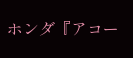ホンダ『アコー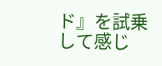ド』を試乗して感じ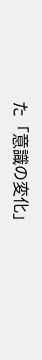た「意識の変化」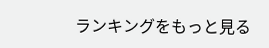ランキングをもっと見る